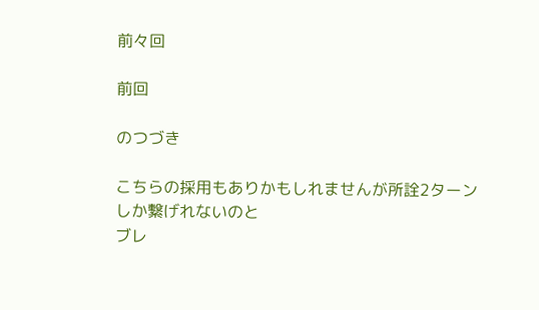前々回

前回

のつづき

こちらの採用もありかもしれませんが所詮2ターンしか繋げれないのと
ブレ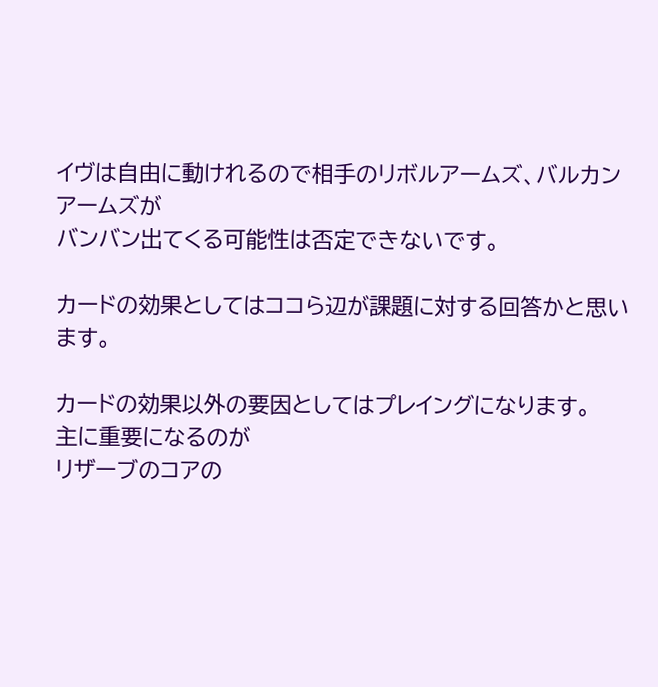イヴは自由に動けれるので相手のリボルアームズ、バルカンアームズが
バンバン出てくる可能性は否定できないです。

カードの効果としてはココら辺が課題に対する回答かと思います。

カードの効果以外の要因としてはプレイングになります。
主に重要になるのが
リザーブのコアの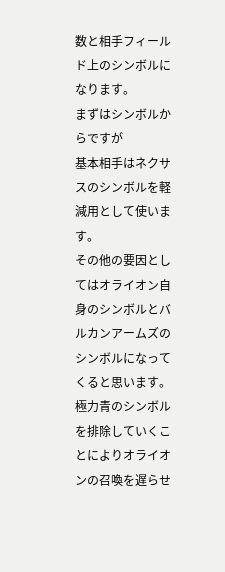数と相手フィールド上のシンボルになります。
まずはシンボルからですが
基本相手はネクサスのシンボルを軽減用として使います。
その他の要因としてはオライオン自身のシンボルとバルカンアームズのシンボルになってくると思います。
極力青のシンボルを排除していくことによりオライオンの召喚を遅らせ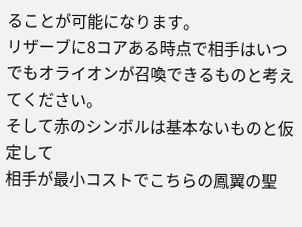ることが可能になります。
リザーブに8コアある時点で相手はいつでもオライオンが召喚できるものと考えてください。
そして赤のシンボルは基本ないものと仮定して
相手が最小コストでこちらの鳳翼の聖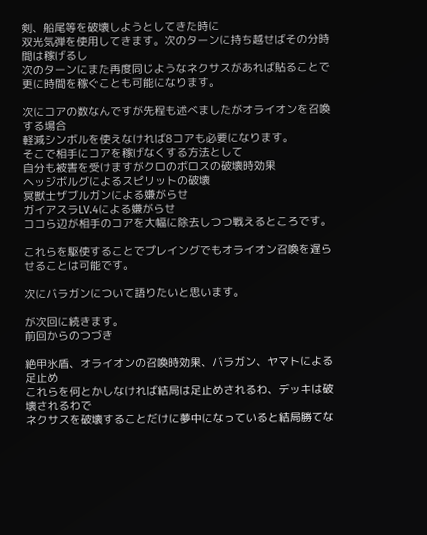剣、船尾等を破壊しようとしてきた時に
双光気弾を使用してきます。次のターンに持ち越せばその分時間は稼げるし
次のターンにまた再度同じようなネクサスがあれば貼ることで更に時間を稼ぐことも可能になります。

次にコアの数なんですが先程も述べましたがオライオンを召喚する場合
軽減シンボルを使えなければ8コアも必要になります。
そこで相手にコアを稼げなくする方法として
自分も被害を受けますがクロのボロスの破壊時効果
ヘッジボルグによるスピリットの破壊
冥獣士ザブルガンによる嫌がらせ
ガイアスラLV.4による嫌がらせ
ココら辺が相手のコアを大幅に除去しつつ戦えるところです。

これらを駆使することでプレイングでもオライオン召喚を遅らせることは可能です。

次にバラガンについて語りたいと思います。

が次回に続きます。
前回からのつづき

絶甲氷盾、オライオンの召喚時効果、バラガン、ヤマトによる足止め
これらを何とかしなければ結局は足止めされるわ、デッキは破壊されるわで
ネクサスを破壊することだけに夢中になっていると結局勝てな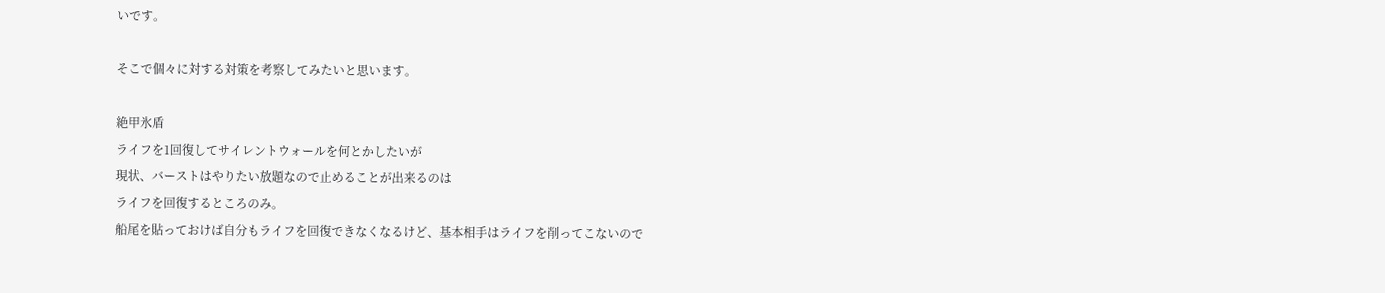いです。

そこで個々に対する対策を考察してみたいと思います。

絶甲氷盾
ライフを1回復してサイレントウォールを何とかしたいが
現状、バーストはやりたい放題なので止めることが出来るのは
ライフを回復するところのみ。
船尾を貼っておけば自分もライフを回復できなくなるけど、基本相手はライフを削ってこないので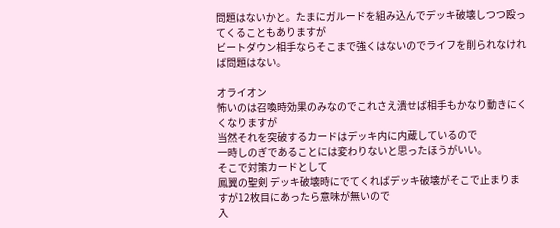問題はないかと。たまにガルードを組み込んでデッキ破壊しつつ殴ってくることもありますが
ビートダウン相手ならそこまで強くはないのでライフを削られなければ問題はない。

オライオン
怖いのは召喚時効果のみなのでこれさえ潰せば相手もかなり動きにくくなりますが
当然それを突破するカードはデッキ内に内蔵しているので
一時しのぎであることには変わりないと思ったほうがいい。
そこで対策カードとして
鳳翼の聖剣 デッキ破壊時にでてくればデッキ破壊がそこで止まりますが12枚目にあったら意味が無いので
入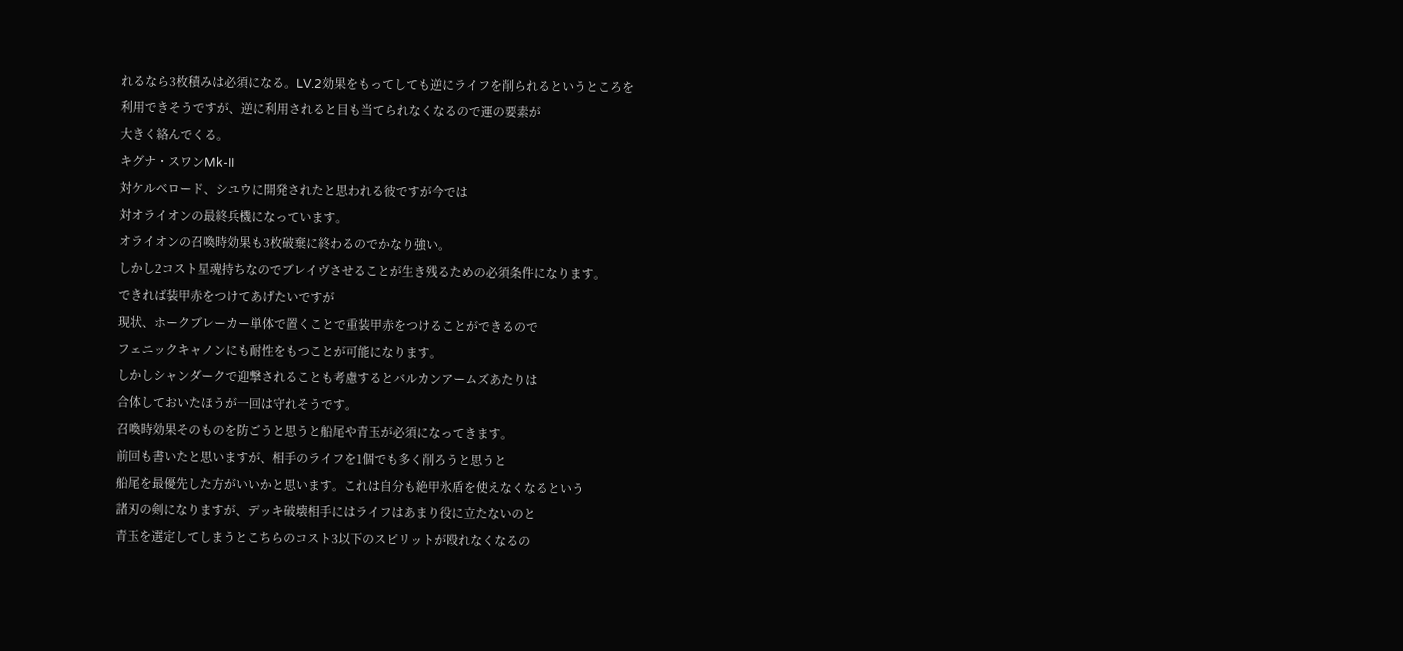れるなら3枚積みは必須になる。LV.2効果をもってしても逆にライフを削られるというところを
利用できそうですが、逆に利用されると目も当てられなくなるので運の要素が
大きく絡んでくる。
キグナ・スワンMk-II
対ケルベロード、シユウに開発されたと思われる彼ですが今では
対オライオンの最終兵機になっています。
オライオンの召喚時効果も3枚破棄に終わるのでかなり強い。
しかし2コスト星魂持ちなのでブレイヴさせることが生き残るための必須条件になります。
できれば装甲赤をつけてあげたいですが
現状、ホークブレーカー単体で置くことで重装甲赤をつけることができるので
フェニックキャノンにも耐性をもつことが可能になります。
しかしシャンダークで迎撃されることも考慮するとバルカンアームズあたりは
合体しておいたほうが一回は守れそうです。
召喚時効果そのものを防ごうと思うと船尾や青玉が必須になってきます。
前回も書いたと思いますが、相手のライフを1個でも多く削ろうと思うと
船尾を最優先した方がいいかと思います。これは自分も絶甲氷盾を使えなくなるという
諸刃の剣になりますが、デッキ破壊相手にはライフはあまり役に立たないのと
青玉を選定してしまうとこちらのコスト3以下のスピリットが殴れなくなるの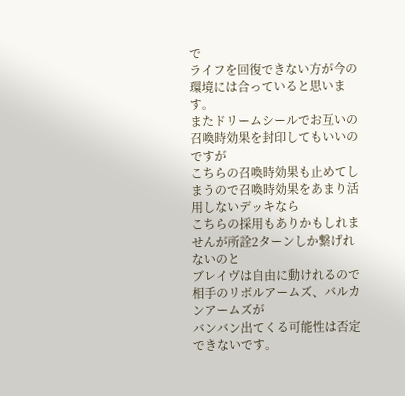で
ライフを回復できない方が今の環境には合っていると思います。
またドリームシールでお互いの召喚時効果を封印してもいいのですが
こちらの召喚時効果も止めてしまうので召喚時効果をあまり活用しないデッキなら
こちらの採用もありかもしれませんが所詮2ターンしか繋げれないのと
ブレイヴは自由に動けれるので相手のリボルアームズ、バルカンアームズが
バンバン出てくる可能性は否定できないです。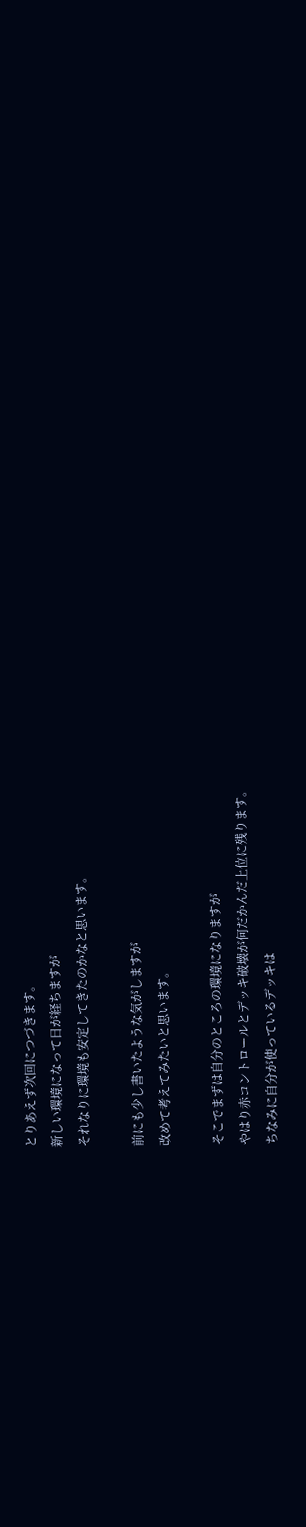とりあえず次回につづきます。
新しい環境になって日が経ちますが
それなりに環境も安定してきたのかなと思います。

前にも少し書いたような気がしますが
改めて考えてみたいと思います。

そこでまずは自分のところの環境になりますが
やはり赤コントロールとデッキ破壊が何だかんだ上位に残ります。
ちなみに自分が使っているデッキは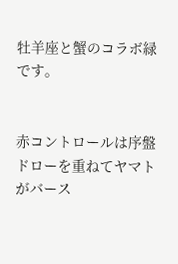牡羊座と蟹のコラボ緑です。


赤コントロールは序盤ドローを重ねてヤマトがバース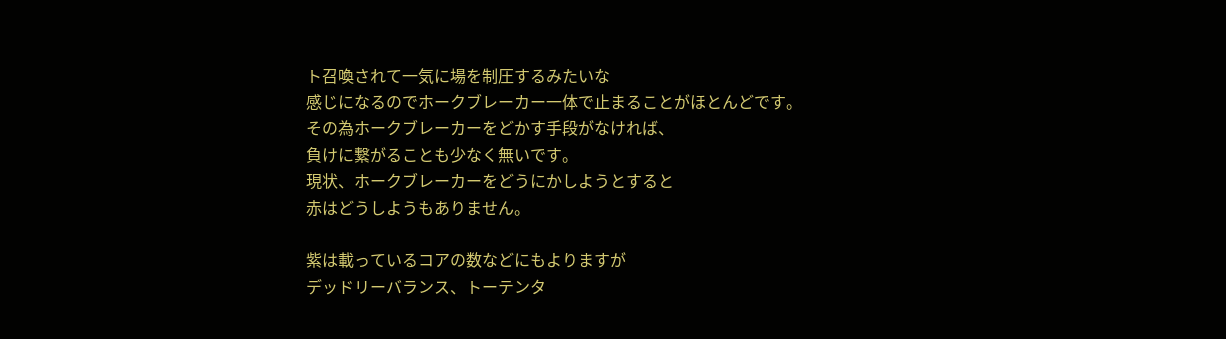ト召喚されて一気に場を制圧するみたいな
感じになるのでホークブレーカー一体で止まることがほとんどです。
その為ホークブレーカーをどかす手段がなければ、
負けに繋がることも少なく無いです。
現状、ホークブレーカーをどうにかしようとすると
赤はどうしようもありません。

紫は載っているコアの数などにもよりますが
デッドリーバランス、トーテンタ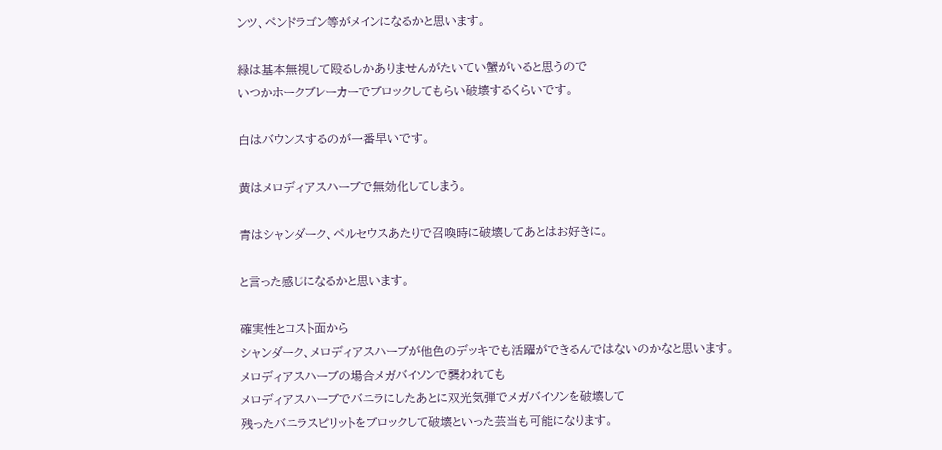ンツ、ペンドラゴン等がメインになるかと思います。

緑は基本無視して殴るしかありませんがたいてい蟹がいると思うので
いつかホークブレーカーでブロックしてもらい破壊するくらいです。

白はバウンスするのが一番早いです。

黄はメロディアスハーブで無効化してしまう。

青はシャンダーク、ペルセウスあたりで召喚時に破壊してあとはお好きに。

と言った感じになるかと思います。

確実性とコスト面から
シャンダーク、メロディアスハーブが他色のデッキでも活躍ができるんではないのかなと思います。
メロディアスハーブの場合メガバイソンで襲われても
メロディアスハーブでバニラにしたあとに双光気弾でメガバイソンを破壊して
残ったバニラスピリットをブロックして破壊といった芸当も可能になります。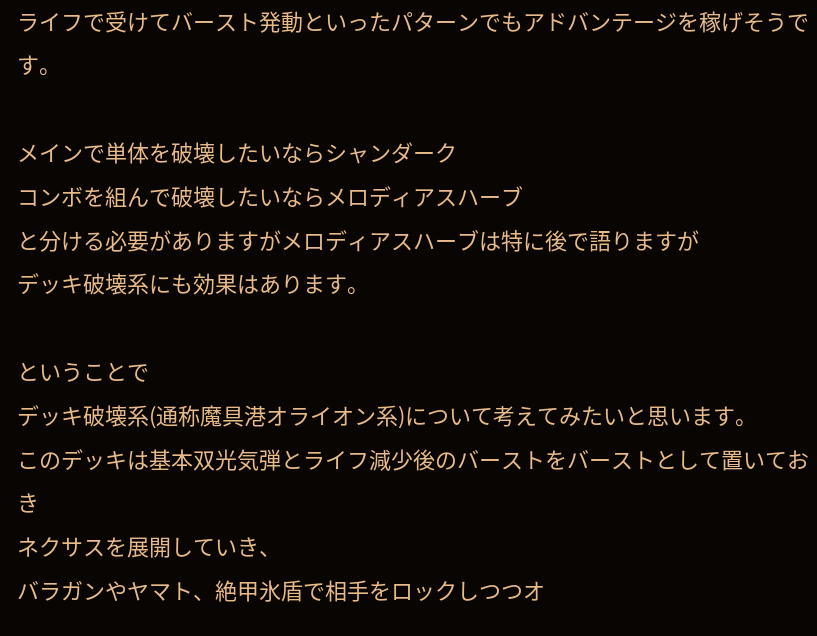ライフで受けてバースト発動といったパターンでもアドバンテージを稼げそうです。

メインで単体を破壊したいならシャンダーク
コンボを組んで破壊したいならメロディアスハーブ
と分ける必要がありますがメロディアスハーブは特に後で語りますが
デッキ破壊系にも効果はあります。

ということで
デッキ破壊系(通称魔具港オライオン系)について考えてみたいと思います。
このデッキは基本双光気弾とライフ減少後のバーストをバーストとして置いておき
ネクサスを展開していき、
バラガンやヤマト、絶甲氷盾で相手をロックしつつオ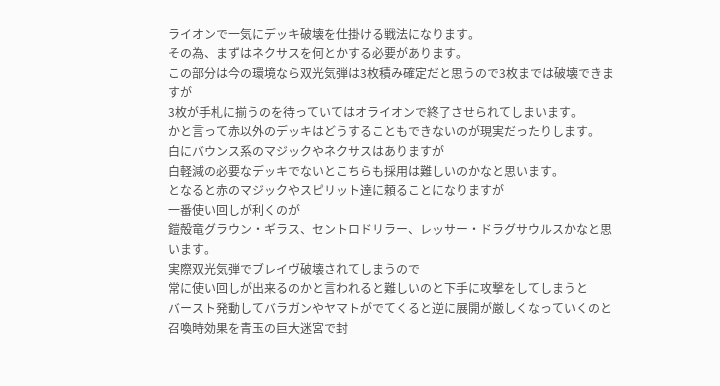ライオンで一気にデッキ破壊を仕掛ける戦法になります。
その為、まずはネクサスを何とかする必要があります。
この部分は今の環境なら双光気弾は3枚積み確定だと思うので3枚までは破壊できますが
3枚が手札に揃うのを待っていてはオライオンで終了させられてしまいます。
かと言って赤以外のデッキはどうすることもできないのが現実だったりします。
白にバウンス系のマジックやネクサスはありますが
白軽減の必要なデッキでないとこちらも採用は難しいのかなと思います。
となると赤のマジックやスピリット達に頼ることになりますが
一番使い回しが利くのが
鎧殻竜グラウン・ギラス、セントロドリラー、レッサー・ドラグサウルスかなと思います。
実際双光気弾でブレイヴ破壊されてしまうので
常に使い回しが出来るのかと言われると難しいのと下手に攻撃をしてしまうと
バースト発動してバラガンやヤマトがでてくると逆に展開が厳しくなっていくのと
召喚時効果を青玉の巨大迷宮で封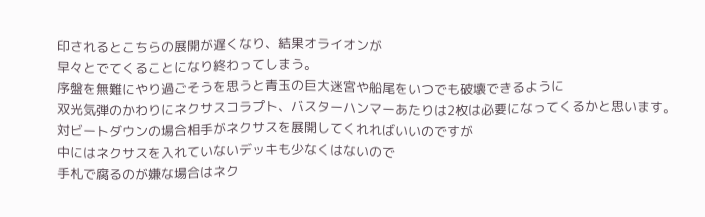印されるとこちらの展開が遅くなり、結果オライオンが
早々とでてくることになり終わってしまう。
序盤を無難にやり過ごそうを思うと青玉の巨大迷宮や船尾をいつでも破壊できるように
双光気弾のかわりにネクサスコラプト、バスターハンマーあたりは2枚は必要になってくるかと思います。
対ビートダウンの場合相手がネクサスを展開してくれればいいのですが
中にはネクサスを入れていないデッキも少なくはないので
手札で腐るのが嫌な場合はネク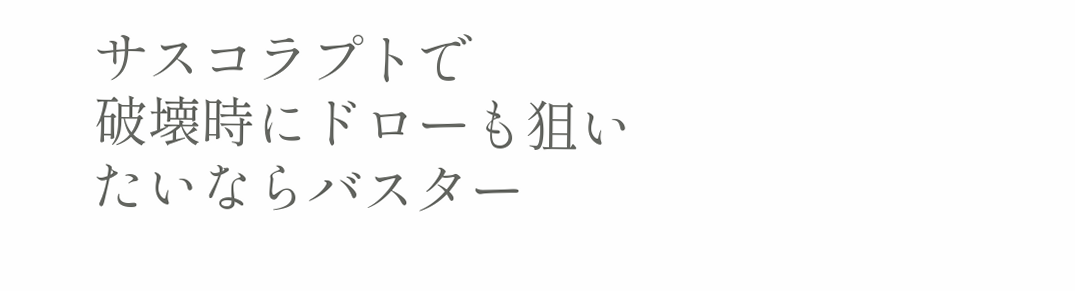サスコラプトで
破壊時にドローも狙いたいならバスター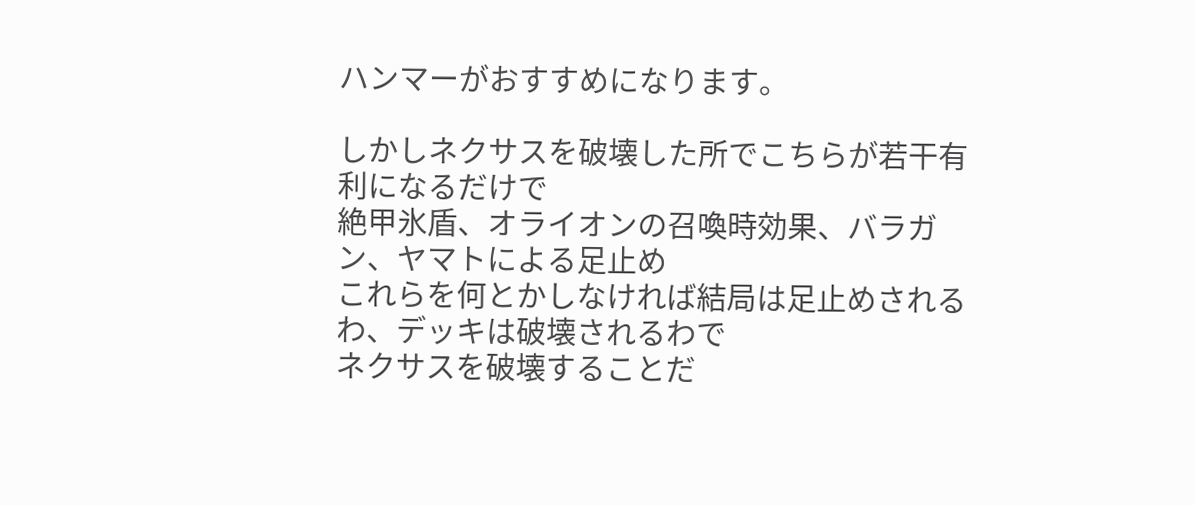ハンマーがおすすめになります。

しかしネクサスを破壊した所でこちらが若干有利になるだけで
絶甲氷盾、オライオンの召喚時効果、バラガン、ヤマトによる足止め
これらを何とかしなければ結局は足止めされるわ、デッキは破壊されるわで
ネクサスを破壊することだ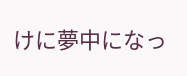けに夢中になっ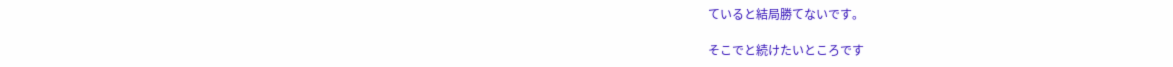ていると結局勝てないです。

そこでと続けたいところです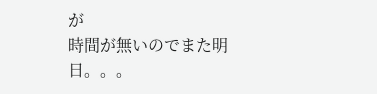が
時間が無いのでまた明日。。。